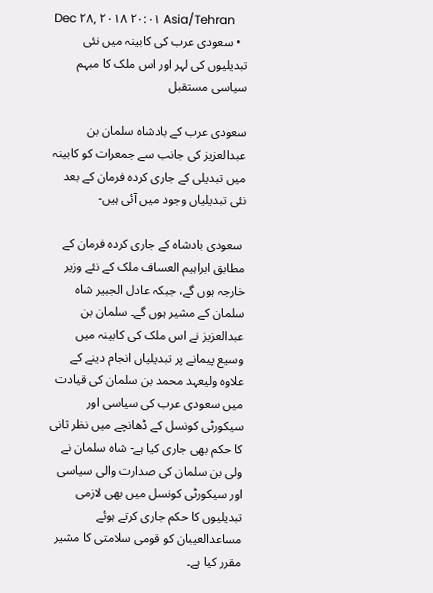Dec ۲۸, ۲۰۱۸ ۲۰:۰۱ Asia/Tehran
  • سعودی عرب کی کابینہ میں نئی تبدیلیوں کی لہر اور اس ملک کا مبہم سیاسی مستقبل

سعودی عرب کے بادشاہ سلمان بن عبدالعزیز کی جانب سے جمعرات کو کابینہ میں تبدیلی کے جاری کردہ فرمان کے بعد نئی تبدیلیاں وجود میں آئی ہیں-

 سعودی بادشاہ کے جاری کردہ فرمان کے مطابق ابراہیم العساف ملک کے نئے وزیر خارجہ ہوں گے، جبکہ عادل الجبیر شاہ سلمان کے مشیر ہوں گے۔ سلمان بن عبدالعزیز نے اس ملک کی کابینہ میں وسیع پیمانے پر تبدیلیاں انجام دینے کے علاوہ ولیعہد محمد بن سلمان کی قیادت میں سعودی عرب کی سیاسی اور سیکورٹی کونسل کے ڈھانچے میں نظر ثانی کا حکم بھی جاری کیا ہے- شاہ سلمان نے ولی بن سلمان کی صدارت والی سیاسی اور سیکورٹی کونسل میں بھی لازمی تبدیلیوں کا حکم جاری کرتے ہوئے مساعدالعیبان کو قومی سلامتی کا مشیر مقرر کیا ہے۔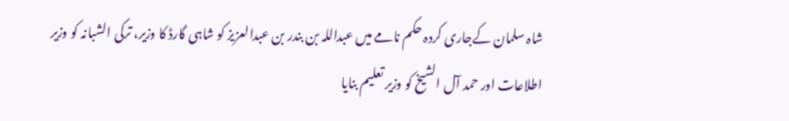شاہ سلمان کےجاری کردہ حکم نامے میں عبداللہ بن بندر بن عبدالعزیز کو شاہی گارڈ کا وزیر، ترکی الشبانہ کو وزیر اطلاعات اور حمد آل الشیخ کو وزیر تعلیم بنایا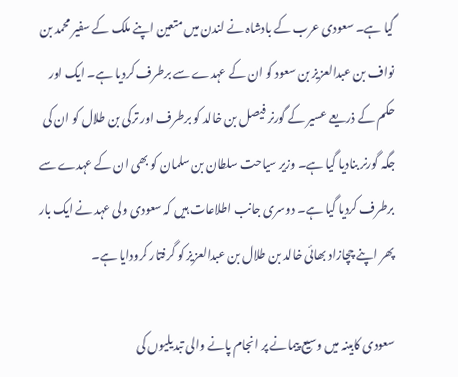گیا ہے۔ سعودی عرب کے بادشاہ نے لندن میں متعین اپنے ملک کے سفیر محمد بن نواف بن عبدالعزیز بن سعود کو ان کے عہدے سے برطرف کردیا ہے۔ ایک اور حکم کے ذریعے عسیر کے گورنر فیصل بن خالد کو برطرف اور ترکی بن طلال کو ان کی جگہ گورنر بنادیا گیا ہے۔ وزیر سیاحت سلطان بن سلمان کو بھی ان کے عہدے سے برطرف کردیا گیا ہے۔ دوسری جانب اطلاعات ہیں کہ سعودی ولی عہد نے ایک بار پھر اپنے چچازاد بھائی خالد بن طلال بن عبدالعزیز کو گرفتار کرودایا ہے۔

سعودی کابینہ میں وسیع پیمانے پر انجام پانے والی تبدیلیوں کی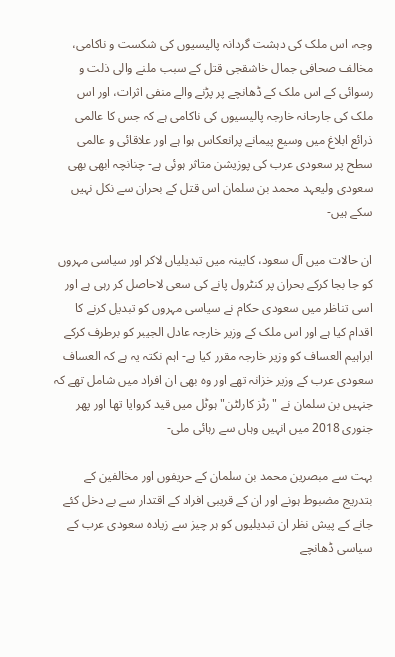وجہ، اس ملک کی دہشت گردانہ پالیسیوں کی شکست و ناکامی، مخالف صحافی جمال خاشقجی قتل کے سبب ملنے والی ذلت و رسوائی کے اس ملک کے ڈھانچے پر پڑنے والے منفی اثرات، اور اس ملک کی جارحانہ خارجہ پالیسیوں کی ناکامی ہے کہ جس کا عالمی ذرائع ابلاغ میں وسیع پیمانے پرانعکاس ہوا ہے اور علاقائی و عالمی سطح پر سعودی عرب کی پوزیشن متاثر ہوئی ہے- چنانچہ ابھی بھی سعودی ولیعہد محمد بن سلمان اس قتل کے بحران سے نکل نہیں سکے ہیں-

ان حالات میں آل سعود، کابینہ میں تبدیلیاں لاکر اور سیاسی مہروں کو جا بجا کرکے بحران پر کنٹرول پانے کی سعی لاحاصل کر رہی ہے اور اسی تناظر میں سعودی حکام نے سیاسی مہروں کو تبدیل کرنے کا اقدام کیا ہے اور اس ملک کے وزیر خارجہ عادل الجیبر کو برطرف کرکے ابراہیم العساف کو وزیر خارجہ مقرر کیا ہے- اہم نکتہ یہ ہے کہ العساف سعودی عرب کے وزیر خزانہ تھے اور وہ بھی ان افراد میں شامل تھے کہ جنہیں بن سلمان نے "رٹز کارلٹن" ہوٹل میں قید کروایا تھا اور پھر جنوری 2018 میں انہیں وہاں سے رہائی ملی-

بہت سے مبصرین محمد بن سلمان کے حریفوں اور مخالفین کے بتدریج مضبوط ہونے اور ان کے قریبی افراد کے اقتدار سے بے دخل کئے جانے کے پیش نظر ان تبدیلیوں کو ہر چیز سے زیادہ سعودی عرب کے سیاسی ڈھانچے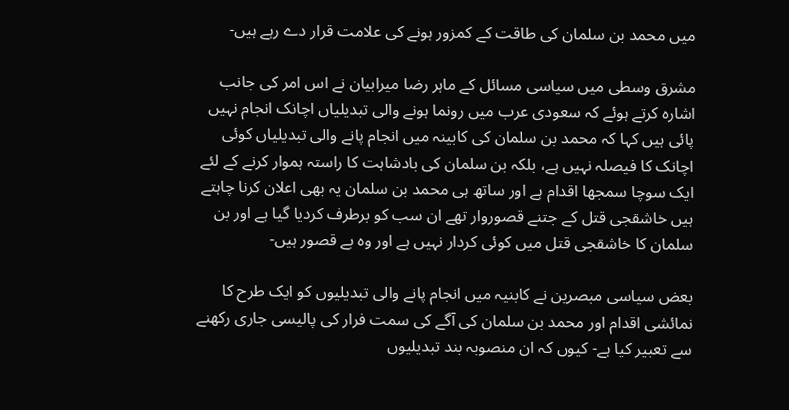میں محمد بن سلمان کی طاقت کے کمزور ہونے کی علامت قرار دے رہے ہیں-

مشرق وسطی میں سیاسی مسائل کے ماہر رضا میرابیان نے اس امر کی جانب اشارہ کرتے ہوئے کہ سعودی عرب میں رونما ہونے والی تبدیلیاں اچانک انجام نہیں پائی ہیں کہا کہ محمد بن سلمان کی کابینہ میں انجام پانے والی تبدیلیاں کوئی اچانک کا فیصلہ نہیں ہے، بلکہ بن سلمان کی بادشاہت کا راستہ ہموار کرنے کے لئے ایک سوچا سمجھا اقدام ہے اور ساتھ ہی محمد بن سلمان یہ بھی اعلان کرنا چاہتے ہیں خاشقجی قتل کے جتنے قصوروار تھے ان سب کو برطرف کردیا گیا ہے اور بن سلمان کا خاشقجی قتل میں کوئی کردار نہیں ہے اور وہ بے قصور ہیں-

بعض سیاسی مبصرین نے کابنیہ میں انجام پانے والی تبدیلیوں کو ایک طرح کا نمائشی اقدام اور محمد بن سلمان کی آگے کی سمت فرار کی پالیسی جاری رکھنے سے تعبیر کیا ہے- کیوں کہ ان منصوبہ بند تبدیلیوں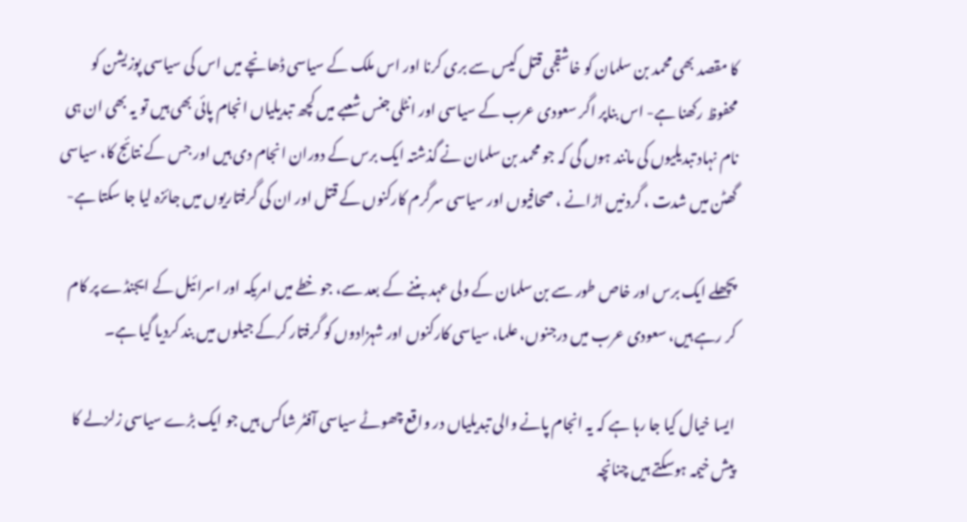کا مقصد بھی محمد بن سلمان کو خاشقجی قتل کیس سے بری کرنا اور اس ملک کے سیاسی ڈھانچے میں اس کی سیاسی پوزیشن کو محفوظ رکھنا ہے- اس بناپر اگر سعودی عرب کے سیاسی اور انٹلی جنس شعبے میں کچھ تبدیلیاں انجام پائی بھی ہیں تو یہ بھی ان ہی نام نہاد تبدیلیوں کی مانند ہوں گی کہ جو محمد بن سلمان نے گذشتہ ایک برس کے دوران انجام دی ہیں اور جس کے نتائج کا، سیاسی گھٹن میں شدت ، گردنیں اڑانے ، صحافیوں اور سیاسی سرگرم کارکنوں کے قتل اور ان کی گرفتاریوں میں جائزہ لیا جا سکتا ہے-

پچھلے ایک برس اور خاص طور سے بن سلمان کے ولی عہد بننے کے بعد سے، جو خطے میں امریکہ اور اسرائیل کے ایجنڈے پر کام کر رہے ہیں، سعودی عرب میں درجنوں، علما، سیاسی کارکنوں اور شہزادوں کو گرفتار کرکے جیلوں میں بند کردیا گیا ہے۔

ایسا خیال کیا جا رہا ہے کہ یہ انجام پانے والی تبدیلیاں در واقع چھوٹے سیاسی آفٹر شاکس ہیں جو ایک بڑے سیاسی زلزلے کا پیش خیمہ ہوسکتے ہیں چنانچہ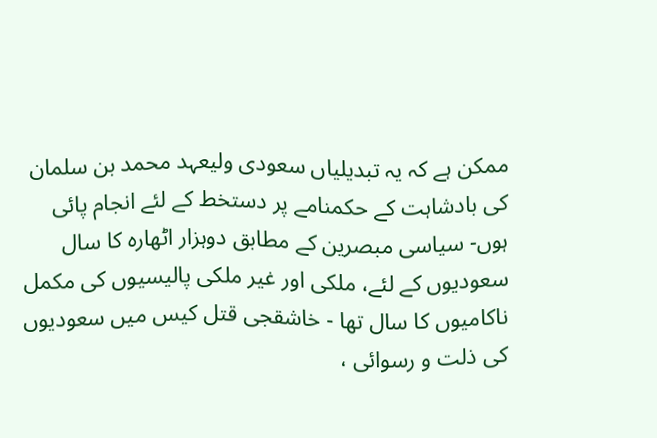ممکن ہے کہ یہ تبدیلیاں سعودی ولیعہد محمد بن سلمان کی بادشاہت کے حکمنامے پر دستخط کے لئے انجام پائی ہوں- سیاسی مبصرین کے مطابق دوہزار اٹھارہ کا سال سعودیوں کے لئے، ملکی اور غیر ملکی پالیسیوں کی مکمل ناکامیوں کا سال تھا - خاشقجی قتل کیس میں سعودیوں کی ذلت و رسوائی ،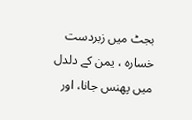بجٹ میں زبردست خسارہ ، یمن کے دلدل میں پھنس جانا، اور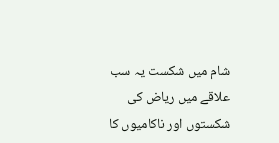شام میں شکست یہ سب علاقے میں ریاض کی شکستوں اور ناکامیوں کا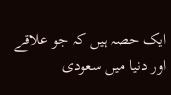ایک حصہ ہیں کہ جو علاقے اور دنیا میں سعودی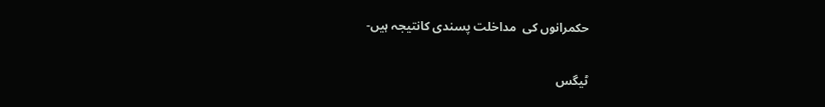حکمرانوں کی  مداخلت پسندی کانتیجہ ہیں-

ٹیگس